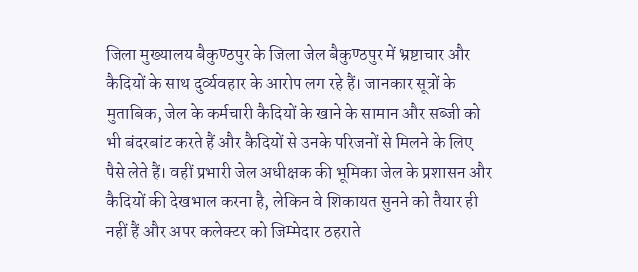जिला मुख्यालय बैकुण्ठपुर के जिला जेल बैकुण्ठपुर में भ्रष्टाचार और कैदियों के साथ दुर्व्यवहार के आरोप लग रहे हैं। जानकार सूत्रों के मुताबिक, जेल के कर्मचारी कैदियों के खाने के सामान और सब्जी को भी बंदरबांट करते हैं और कैदियों से उनके परिजनों से मिलने के लिए पैसे लेते हैं। वहीं प्रभारी जेल अधीक्षक की भूमिका जेल के प्रशासन और कैदियों की देखभाल करना है, लेकिन वे शिकायत सुनने को तैयार ही नहीं हैं और अपर कलेक्टर को जिम्मेदार ठहराते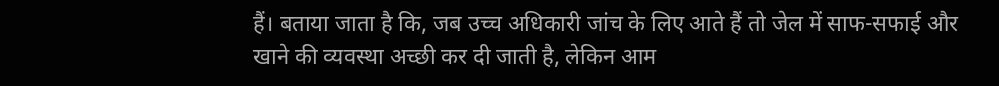हैं। बताया जाता है कि, जब उच्च अधिकारी जांच के लिए आते हैं तो जेल में साफ-सफाई और खाने की व्यवस्था अच्छी कर दी जाती है, लेकिन आम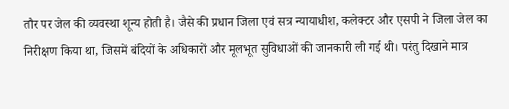तौर पर जेल की व्यवस्था शून्य होती है। जैसे की प्रधान जिला एवं सत्र न्यायाधीश, कलेक्टर और एसपी ने जिला जेल का निरीक्षण किया था, जिसमें बंदियों के अधिकारों और मूलभूत सुविधाओं की जानकारी ली गई थी। परंतु दिखाने मात्र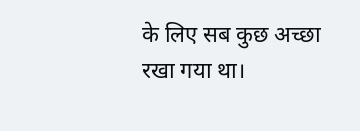के लिए सब कुछ अच्छा रखा गया था।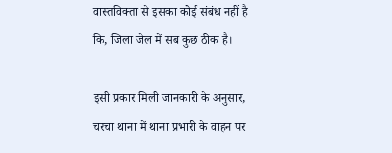वास्तविक्ता से इसका कोई संबंध नहीं है कि, जिला जेल में सब कुछ ठीक है।

इसी प्रकार मिली जानकारी के अनुसार, चरचा थाना में थाना प्रभारी के वाहन पर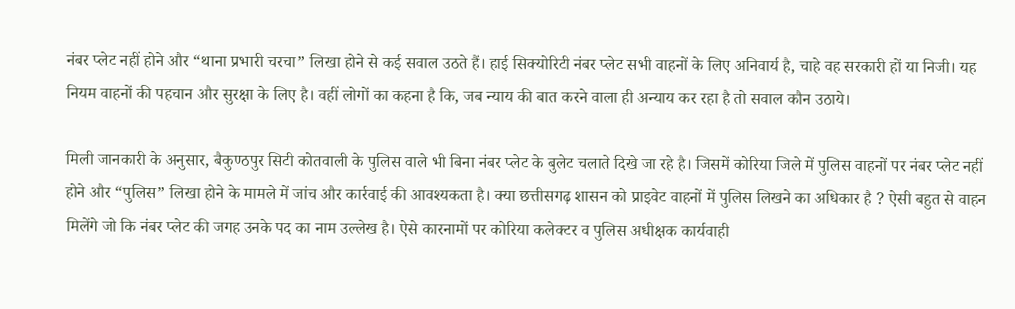नंबर प्लेट नहीं होने और “थाना प्रभारी चरचा” लिखा होने से कई सवाल उठते हैं। हाई सिक्योरिटी नंबर प्लेट सभी वाहनों के लिए अनिवार्य है, चाहे वह सरकारी हों या निजी। यह नियम वाहनों की पहचान और सुरक्षा के लिए है। वहीं लोगों का कहना है कि, जब न्याय की बात करने वाला ही अन्याय कर रहा है तो सवाल कौन उठाये।

मिली जानकारी के अनुसार, बैकुण्ठपुर सिटी कोतवाली के पुलिस वाले भी बिना नंबर प्लेट के बुलेट चलाते दिखे जा रहे है। जिसमें कोरिया जिले में पुलिस वाहनों पर नंबर प्लेट नहीं होने और “पुलिस” लिखा होने के मामले में जांच और कार्रवाई की आवश्यकता है। क्या छत्तीसगढ़ शासन को प्राइवेट वाहनों में पुलिस लिखने का अधिकार है ? ऐसी बहुत से वाहन मिलेंगे जो कि नंबर प्लेट की जगह उनके पद का नाम उल्लेख है। ऐसे कारनामों पर कोरिया कलेक्टर व पुलिस अधीक्षक कार्यवाही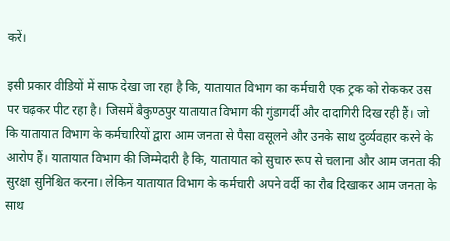करें।

इसी प्रकार वीडियों में साफ देखा जा रहा है कि, यातायात विभाग का कर्मचारी एक ट्रक को रोककर उस पर चढ़कर पीट रहा है। जिसमें बैकुण्ठपुर यातायात विभाग की गुंडागर्दी और दादागिरी दिख रही हैं। जो कि यातायात विभाग के कर्मचारियों द्वारा आम जनता से पैसा वसूलने और उनके साथ दुर्व्यवहार करने के आरोप हैं। यातायात विभाग की जिम्मेदारी है कि, यातायात को सुचारु रूप से चलाना और आम जनता की सुरक्षा सुनिश्चित करना। लेकिन यातायात विभाग के कर्मचारी अपने वर्दी का रौब दिखाकर आम जनता के साथ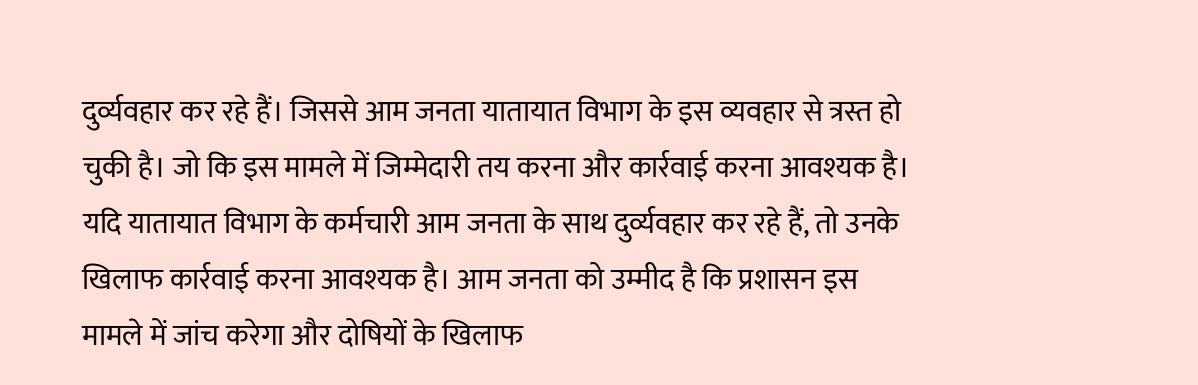दुर्व्यवहार कर रहे हैं। जिससे आम जनता यातायात विभाग के इस व्यवहार से त्रस्त हो चुकी है। जो कि इस मामले में जिम्मेदारी तय करना और कार्रवाई करना आवश्यक है। यदि यातायात विभाग के कर्मचारी आम जनता के साथ दुर्व्यवहार कर रहे हैं, तो उनके खिलाफ कार्रवाई करना आवश्यक है। आम जनता को उम्मीद है कि प्रशासन इस मामले में जांच करेगा और दोषियों के खिलाफ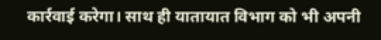कार्रवाई करेगा। साथ ही यातायात विभाग को भी अपनी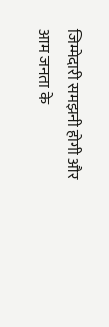जिम्मेदारी समझनी होगी और आम जनता के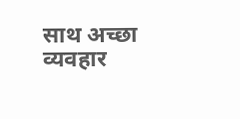साथ अच्छा व्यवहार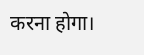करना होगा।